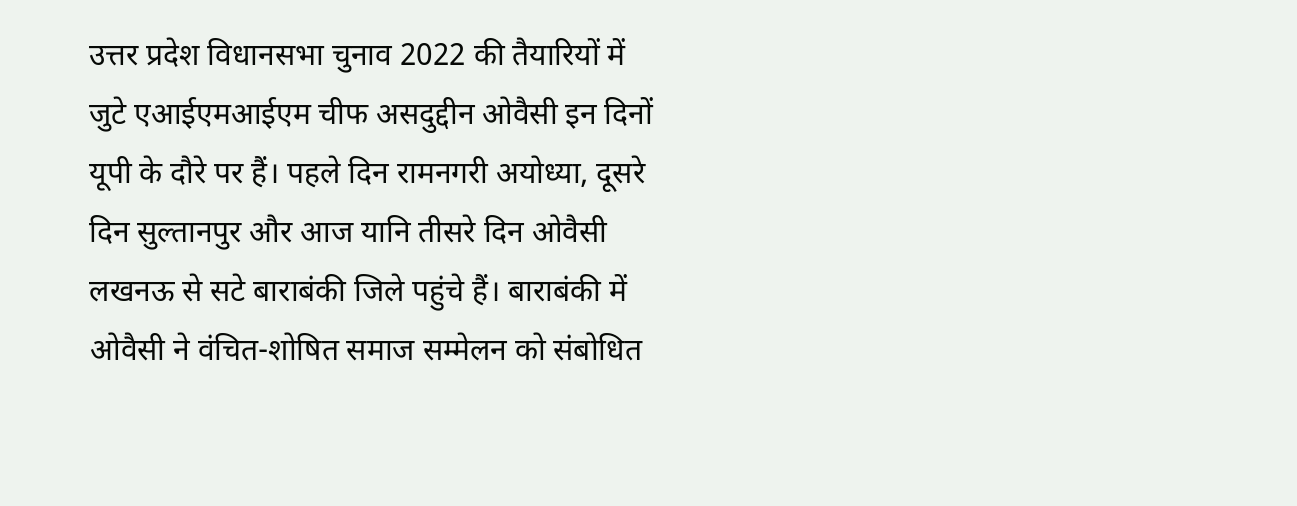उत्तर प्रदेश विधानसभा चुनाव 2022 की तैयारियों में जुटे एआईएमआईएम चीफ असदुद्दीन ओवैसी इन दिनों यूपी के दौरे पर हैं। पहले दिन रामनगरी अयोध्या, दूसरे दिन सुल्तानपुर और आज यानि तीसरे दिन ओवैसी लखनऊ से सटे बाराबंकी जिले पहुंचे हैं। बाराबंकी में ओवैसी ने वंचित-शोषित समाज सम्मेलन को संबोधित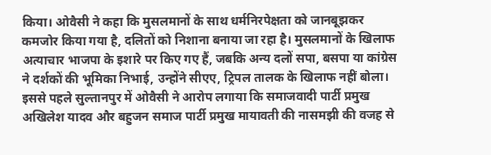किया। ओवैसी ने कहा कि मुसलमानों के साथ धर्मनिरपेक्षता को जानबूझकर कमजोर किया गया है, दलितों को निशाना बनाया जा रहा है। मुसलमानों के खिलाफ अत्याचार भाजपा के इशारे पर किए गए हैं, जबकि अन्य दलों सपा, बसपा या कांग्रेस ने दर्शकों की भूमिका निभाई, उन्होंने सीएए, ट्रिपल तालक के खिलाफ नहीं बोला।
इससे पहले सुल्तानपुर में ओवैसी ने आरोप लगाया कि समाजवादी पार्टी प्रमुख अखिलेश यादव और बहुजन समाज पार्टी प्रमुख मायावती की नासमझी की वजह से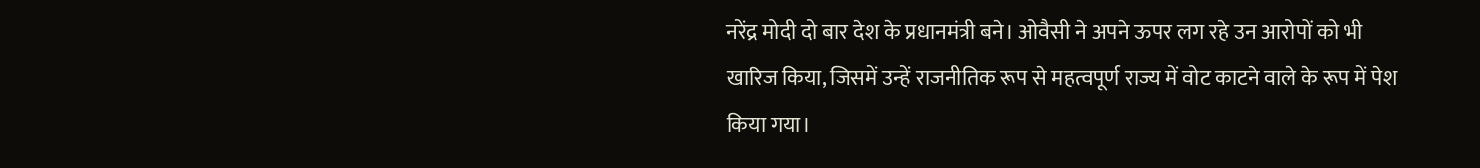नरेंद्र मोदी दो बार देश के प्रधानमंत्री बने। ओवैसी ने अपने ऊपर लग रहे उन आरोपों को भी खारिज किया, जिसमें उन्हें राजनीतिक रूप से महत्वपूर्ण राज्य में वोट काटने वाले के रूप में पेश किया गया।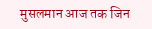मुसलमान आज तक जिन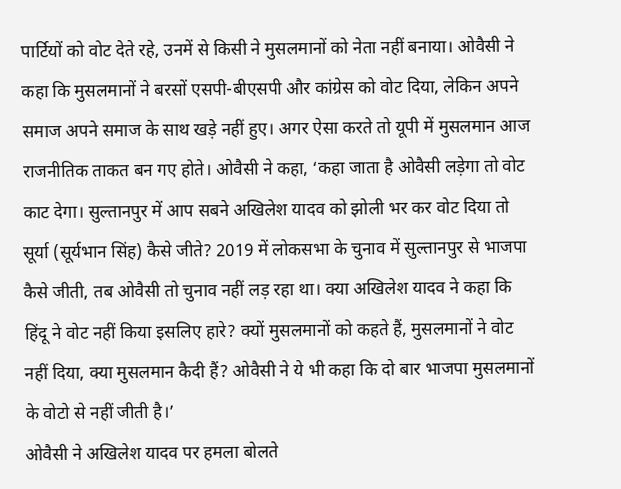पार्टियों को वोट देते रहे, उनमें से किसी ने मुसलमानों को नेता नहीं बनाया। ओवैसी ने कहा कि मुसलमानों ने बरसों एसपी-बीएसपी और कांग्रेस को वोट दिया, लेकिन अपने समाज अपने समाज के साथ खड़े नहीं हुए। अगर ऐसा करते तो यूपी में मुसलमान आज राजनीतिक ताकत बन गए होते। ओवैसी ने कहा, ‘कहा जाता है ओवैसी लड़ेगा तो वोट काट देगा। सुल्तानपुर में आप सबने अखिलेश यादव को झोली भर कर वोट दिया तो सूर्या (सूर्यभान सिंह) कैसे जीते? 2019 में लोकसभा के चुनाव में सुल्तानपुर से भाजपा कैसे जीती, तब ओवैसी तो चुनाव नहीं लड़ रहा था। क्या अखिलेश यादव ने कहा कि हिंदू ने वोट नहीं किया इसलिए हारे? क्यों मुसलमानों को कहते हैं, मुसलमानों ने वोट नहीं दिया, क्या मुसलमान कैदी हैं? ओवैसी ने ये भी कहा कि दो बार भाजपा मुसलमानों के वोटो से नहीं जीती है।’
ओवैसी ने अखिलेश यादव पर हमला बोलते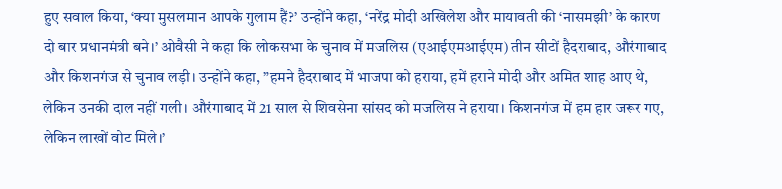हुए सवाल किया, ‘क्या मुसलमान आपके गुलाम हैं?’ उन्होंने कहा, ‘नरेंद्र मोदी अखिलेश और मायावती की ‘नासमझी’ के कारण दो बार प्रधानमंत्री बने।’ ओवैसी ने कहा कि लोकसभा के चुनाव में मजलिस (एआईएमआईएम) तीन सीटों हैदराबाद, औरंगाबाद और किशनगंज से चुनाव लड़ी। उन्होंने कहा, ”हमने हैदराबाद में भाजपा को हराया, हमें हराने मोदी और अमित शाह आए थे, लेकिन उनकी दाल नहीं गली। औरंगाबाद में 21 साल से शिवसेना सांसद को मजलिस ने हराया। किशनगंज में हम हार जरूर गए, लेकिन लाखों वोट मिले।’